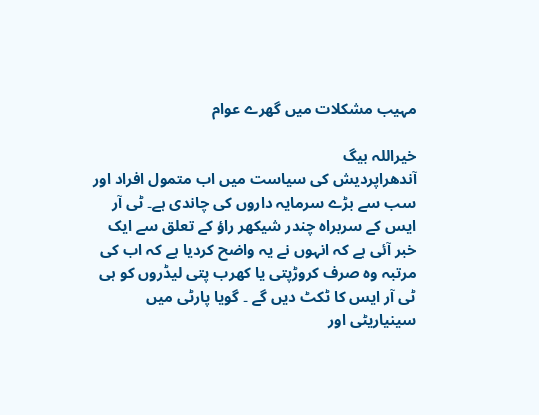مہیب مشکلات میں گھرے عوام

خیراللہ بیگ
آندھراپردیش کی سیاست میں اب متمول افراد اور سب سے بڑے سرمایہ داروں کی چاندی ہے۔ ٹی آر ایس کے سربراہ چندر شیکھر راؤ کے تعلق سے ایک خبر آئی ہے کہ انہوں نے یہ واضح کردیا ہے کہ اب کی مرتبہ وہ صرف کروڑپتی یا کھرب پتی لیڈروں کو ہی ٹی آر ایس کا ٹکٹ دیں گے ۔ گویا پارٹی میں سینیاریٹی اور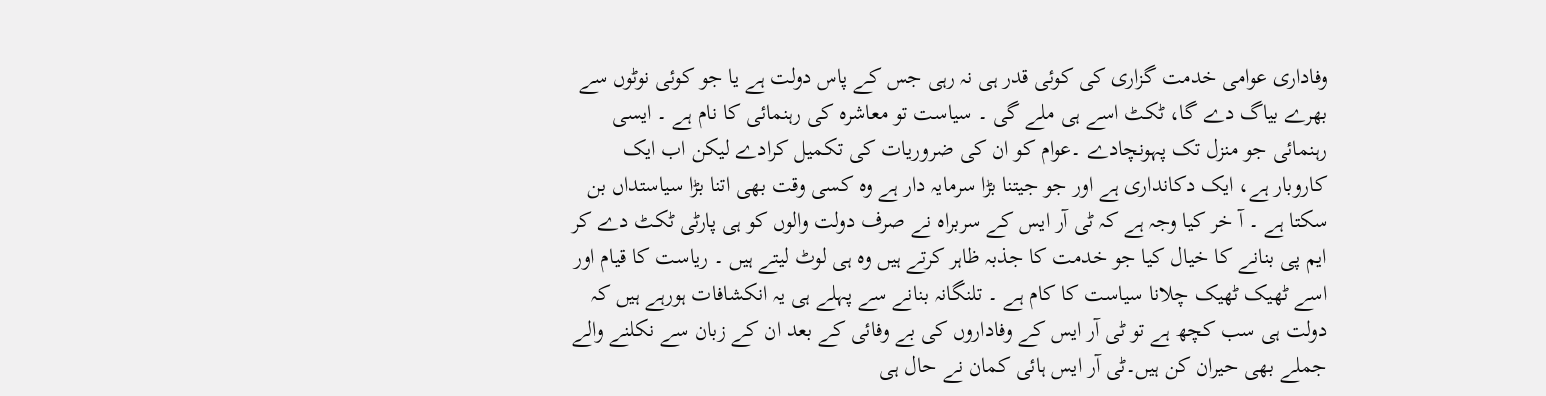وفاداری عوامی خدمت گزاری کی کوئی قدر ہی نہ رہی جس کے پاس دولت ہے یا جو کوئی نوٹوں سے بھرے بیاگ دے گا، ٹکٹ اسے ہی ملے گی ۔ سیاست تو معاشرہ کی رہنمائی کا نام ہے ۔ ایسی رہنمائی جو منزل تک پہونچادے ۔عوام کو ان کی ضروریات کی تکمیل کرادے لیکن اب ایک کاروبار ہے، ایک دکانداری ہے اور جو جیتنا بڑا سرمایہ دار ہے وہ کسی وقت بھی اتنا بڑا سیاستداں بن سکتا ہے ۔ آ خر کیا وجہ ہے کہ ٹی آر ایس کے سربراہ نے صرف دولت والوں کو ہی پارٹی ٹکٹ دے کر ایم پی بنانے کا خیال کیا جو خدمت کا جذبہ ظاہر کرتے ہیں وہ ہی لوٹ لیتے ہیں ۔ ریاست کا قیام اور اسے ٹھیک ٹھیک چلانا سیاست کا کام ہے ۔ تلنگانہ بنانے سے پہلے ہی یہ انکشافات ہورہے ہیں کہ دولت ہی سب کچھ ہے تو ٹی آر ایس کے وفاداروں کی بے وفائی کے بعد ان کے زبان سے نکلنے والے جملے بھی حیران کن ہیں۔ٹی آر ایس ہائی کمان نے حال ہی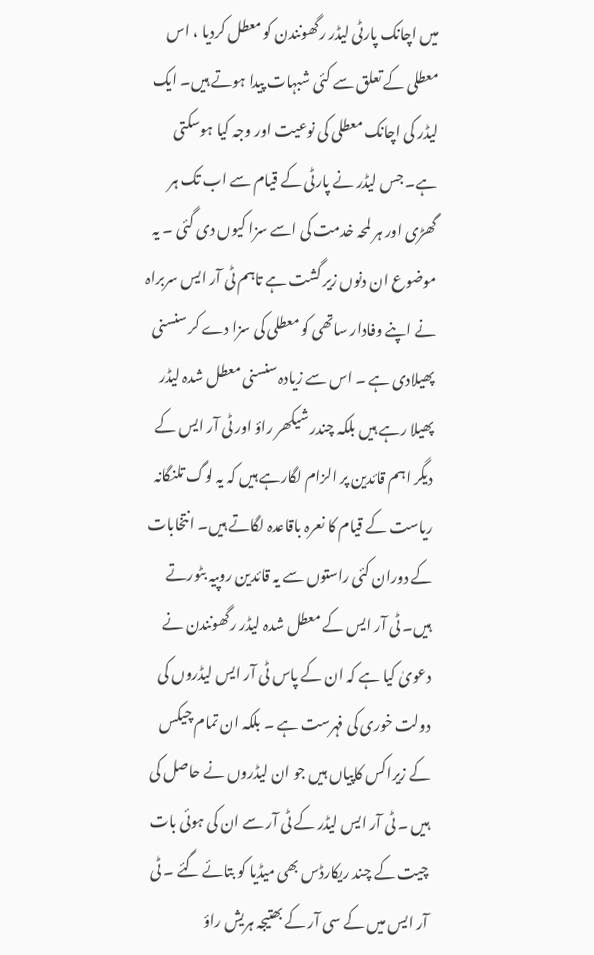میں اچانک پارٹی لیڈر رگھونندن کو معطل کردیا ، اس معطلی کے تعلق سے کئی شبہات پیدا ہوتے ہیں۔ ایک لیڈر کی اچانک معطلی کی نوعیت اور وجہ کیا ہوسکتی ہے۔ جس لیڈر نے پارٹی کے قیام سے اب تک ہر گھڑی اور ہر لمحہ خدمت کی اسے سزا کیوں دی گئی ۔ یہ موضوع ان دنوں زیر گشت ہے تاہم ٹی آر ایس سربراہ نے اپنے وفادار ساتھی کو معطلی کی سزا دے کر سنسنی پھیلادی ہے ۔ اس سے زیادہ سنسنی معطل شدہ لیڈر پھیلا رہے ہیں بلکہ چندر شیکھر راؤ اور ٹی آر ایس کے دیگر اہم قائدین پر الزام لگارہے ہیں کہ یہ لوگ تلنگانہ ریاست کے قیام کا نعرہ باقاعدہ لگاتے ہیں۔ انتخابات کے دوران کئی راستوں سے یہ قائدین روپیہ بٹورتے ہیں۔ ٹی آر ایس کے معطل شدہ لیڈر رگھونندن نے دعویٰ کیا ہے کہ ان کے پاس ٹی آر ایس لیڈروں کی دولت خوری کی فہرست ہے ۔ بلکہ ان تمام چیکس کے زیراکس کاپیاں ہیں جو ان لیڈروں نے حاصل کی ہیں ۔ ٹی آر ایس لیڈر کے ٹی آر سے ان کی ہوئی بات چیت کے چند ریکارڈس بھی میڈیا کو بتائے گئے ۔ ٹی آر ایس میں کے سی آر کے بھتیجہ ہریش راؤ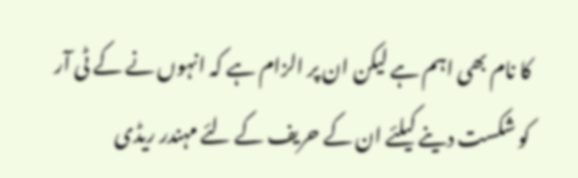کا نام بھی اہم ہے لیکن ان پر الزام ہے کہ انہوں نے کے ٹی آر کو شکست دینے کیلئے ان کے حریف کے لئے مہندر ریڈی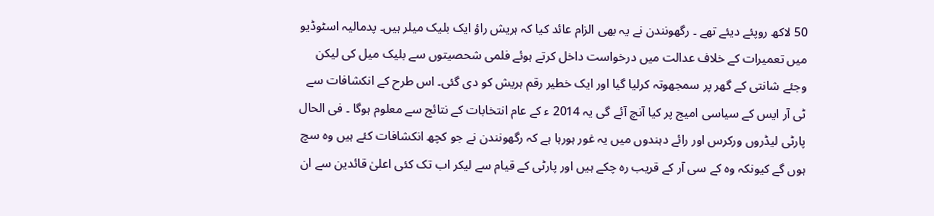50 لاکھ روپئے دیئے تھے ۔ رگھونندن نے یہ بھی الزام عائد کیا کہ ہریش راؤ ایک بلیک میلر ہیں۔ پدمالیہ اسٹوڈیو میں تعمیرات کے خلاف عدالت میں درخواست داخل کرتے ہوئے فلمی شحصیتوں سے بلیک میل کی لیکن وجئے شانتی کے گھر پر سمجھوتہ کرلیا گیا اور ایک خطیر رقم ہریش کو دی گئی۔ اس طرح کے انکشافات سے ٹی آر ایس کے سیاسی امیج پر کیا آنچ آئے گی یہ 2014 ء کے عام انتخابات کے نتائج سے معلوم ہوگا ۔ فی الحال پارٹی لیڈروں ورکرس اور رائے دہندوں میں یہ غور ہورہا ہے کہ رگھونندن نے جو کچھ انکشافات کئے ہیں وہ سچ ہوں گے کیونکہ وہ کے سی آر کے قریب رہ چکے ہیں اور پارٹی کے قیام سے لیکر اب تک کئی اعلیٰ قائدین سے ان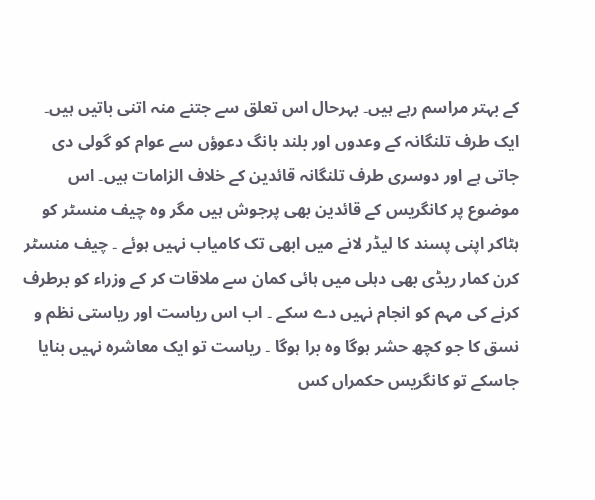کے بہتر مراسم رہے ہیں۔ بہرحال اس تعلق سے جتنے منہ اتنی باتیں ہیں۔ ایک طرف تلنگانہ کے وعدوں اور بلند بانگ دعوؤں سے عوام کو گولی دی جاتی ہے اور دوسری طرف تلنگانہ قائدین کے خلاف الزامات ہیں۔ اس موضوع پر کانگریس کے قائدین بھی پرجوش ہیں مگر وہ چیف منسٹر کو ہٹاکر اپنی پسند کا لیڈر لانے میں ابھی تک کامیاب نہیں ہوئے ۔ چیف منسٹر کرن کمار ریڈی بھی دہلی میں ہائی کمان سے ملاقات کر کے وزراء کو برطرف کرنے کی مہم کو انجام نہیں دے سکے ۔ اب اس ریاست اور ریاستی نظم و نسق کا جو کچھ حشر ہوگا وہ برا ہوگا ۔ ریاست تو ایک معاشرہ نہیں بنایا جاسکے تو کانگریس حکمراں کس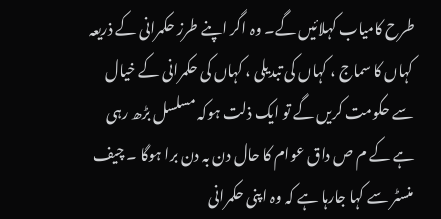طرح کامیاب کہلائیں گے۔ وہ اگر اپنے طرز حکمرانی کے ذریعہ کہاں کا سماج ، کہاں کی تبدیلی ، کہاں کی حکمرانی کے خیال سے حکومت کریں گے تو ایک ذلت ہوکہ مسلسل بڑھ رہی ہے کے م ص داق عوام کا حال دن بہ دن برا ہوگا ۔ چیف منسٹر سے کہا جارہا ہے کہ وہ اپنی حکمرانی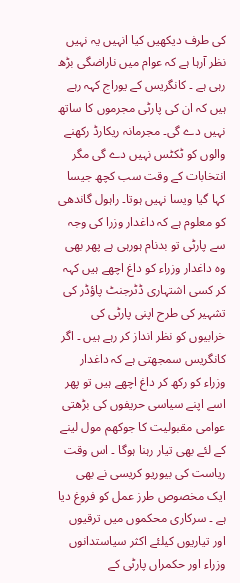کی طرف دیکھیں کیا انہیں یہ نہیں نظر آرہا ہے کہ عوام میں ناراضگی بڑھ رہی ہے ۔ کانگریس کے یوراج کہہ رہے ہیں کہ ان کی پارٹی مجرموں کا ساتھ نہیں دے گی۔ مجرمانہ ریکارڈ رکھنے والوں کو ٹکٹس نہیں دے گی مگر انتخابات کے وقت سب کچھ جیسا کہا گیا ویسا نہیں ہوتا۔ راہول گاندھی کو معلوم ہے کہ داغدار وزرا کی وجہ سے پارٹی تو بدنام ہورہی ہے پھر بھی وہ داغدار وزراء کو داغ اچھے ہیں کہہ کر کسی اشتہاری ڈٹرجنٹ پاؤڈر کی تشہیر کی طرح اپنی پارٹی کی خرابیوں کو نظر انداز کر رہے ہیں ۔ اگر کانگریس سمجھتی ہے کہ داغدار وزراء کو رکھ کر داغ اچھے ہیں تو پھر اسے اپنے سیاسی حریفوں کی بڑھتی عوامی مقبولیت کا جوکھم مول لینے کے لئے بھی تیار رہنا ہوگا ۔ اس وقت ریاست کی بیوریو کریسی نے بھی ایک مخصوص طرز عمل کو فروغ دیا ہے ۔ سرکاری محکموں میں ترقیوں اور تیاریوں کیلئے اکثر سیاستدانوں وزراء اور حکمراں پارٹی کے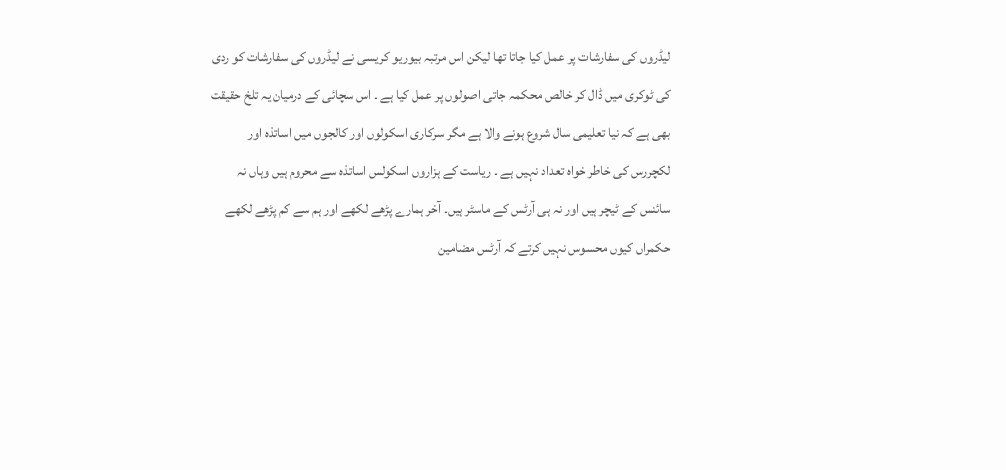لیڈروں کی سفارشات پر عمل کیا جاتا تھا لیکن اس مرتبہ بیوریو کریسی نے لیڈروں کی سفارشات کو ردی کی ٹوکری میں ڈال کر خالص محکمہ جاتی اصولوں پر عمل کیا ہے ۔ اس سچائی کے درمیان یہ تلخ حقیقت بھی ہے کہ نیا تعلیمی سال شروع ہونے والا ہے مگر سرکاری اسکولوں اور کالجوں میں اساتذہ اور لکچررس کی خاطر خواہ تعداد نہیں ہے ۔ ریاست کے ہزاروں اسکولس اساتذہ سے محروم ہیں وہاں نہ سائنس کے ٹیچر ہیں اور نہ ہی آرٹس کے ماسٹر ہیں۔ آخر ہمارے پڑھے لکھے اور ہم سے کم پڑھے لکھے حکمراں کیوں محسوس نہیں کرتے کہ آرٹس مضامین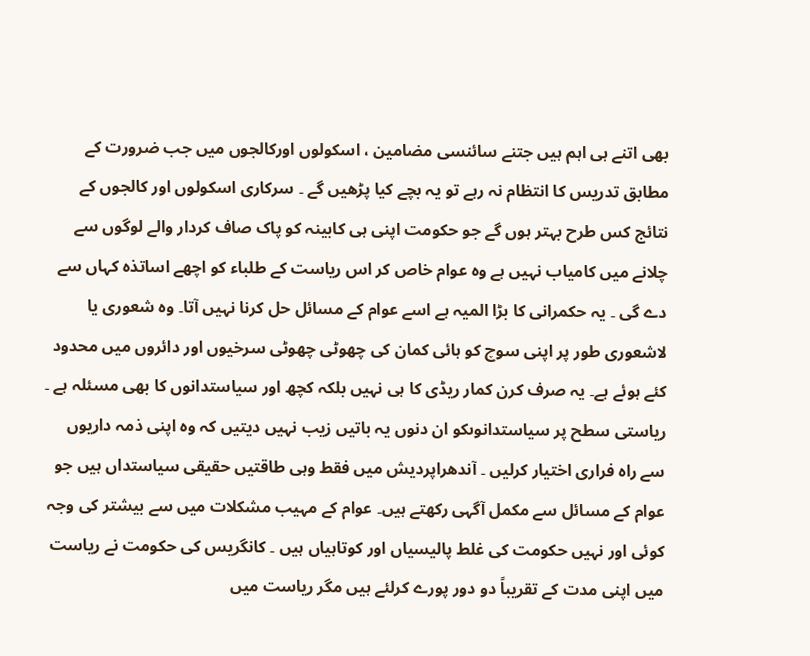بھی اتنے ہی اہم ہیں جتنے سائنسی مضامین ، اسکولوں اورکالجوں میں جب ضرورت کے مطابق تدریس کا انتظام نہ رہے تو یہ بچے کیا پڑھیں گے ۔ سرکاری اسکولوں اور کالجوں کے نتائج کس طرح بہتر ہوں گے جو حکومت اپنی ہی کابینہ کو پاک صاف کردار والے لوگوں سے چلانے میں کامیاب نہیں ہے وہ عوام خاص کر اس ریاست کے طلباء کو اچھے اساتذہ کہاں سے دے گی ۔ یہ حکمرانی کا بڑا المیہ ہے اسے عوام کے مسائل حل کرنا نہیں آتا۔ وہ شعوری یا لاشعوری طور پر اپنی سوچ کو ہائی کمان کی چھوٹی چھوٹی سرخیوں اور دائروں میں محدود کئے ہوئے ہے۔ یہ صرف کرن کمار ریڈی کا ہی نہیں بلکہ کچھ اور سیاستدانوں کا بھی مسئلہ ہے ۔ ریاستی سطح پر سیاستدانوںکو ان دنوں یہ باتیں زیب نہیں دیتیں کہ وہ اپنی ذمہ داریوں سے راہ فراری اختیار کرلیں ۔ آندھراپردیش میں فقط وہی طاقتیں حقیقی سیاستداں ہیں جو عوام کے مسائل سے مکمل آگہی رکھتے ہیں۔ عوام کے مہیب مشکلات میں سے بیشتر کی وجہ کوئی اور نہیں حکومت کی غلط پالیسیاں اور کوتاہیاں ہیں ۔ کانگریس کی حکومت نے ریاست میں اپنی مدت کے تقریباً دو دور پورے کرلئے ہیں مگر ریاست میں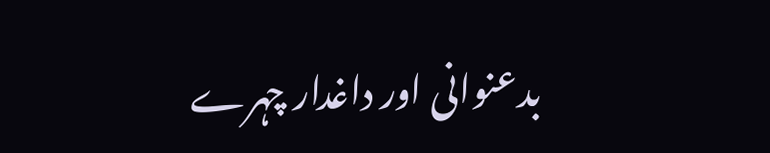بدعنوانی اور داغدار چہرے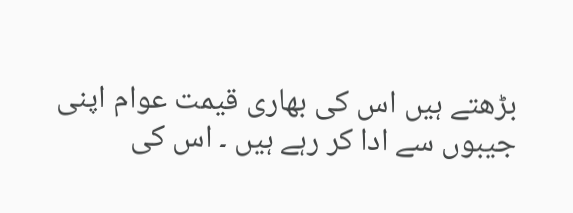بڑھتے ہیں اس کی بھاری قیمت عوام اپنی جیبوں سے ادا کر رہے ہیں ۔ اس کی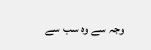وجہ سے وہ سب سے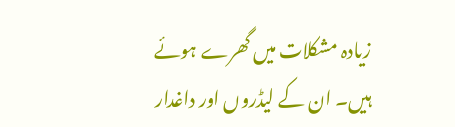زیادہ مشکلات میں گھرے ہوئے ہیں۔ ان کے لیڈروں اور داغدار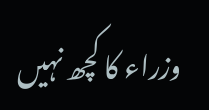وزراء کا کچھ نہیں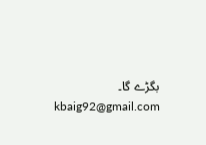بگڑے گا۔
kbaig92@gmail.com